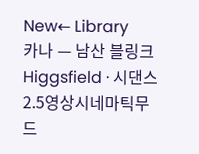New← Library
카나 — 남산 블링크
Higgsfield · 시댄스 2.5영상시네마틱무드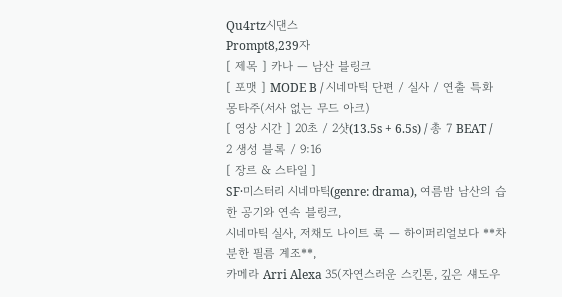Qu4rtz시댄스
Prompt8,239자
[ 제목 ] 카나 — 남산 블링크
[ 포맷 ] MODE B / 시네마틱 단편 / 실사 / 연출 특화 몽타주(서사 없는 무드 아크)
[ 영상 시간 ] 20초 / 2샷(13.5s + 6.5s) / 총 7 BEAT / 2 생성 블록 / 9:16
[ 장르 & 스타일 ]
SF·미스터리 시네마틱(genre: drama), 여름밤 남산의 습한 공기와 연속 블링크,
시네마틱 실사, 저채도 나이트 룩 — 하이퍼리얼보다 **차분한 필름 계조**,
카메라 Arri Alexa 35(자연스러운 스킨톤, 깊은 섀도우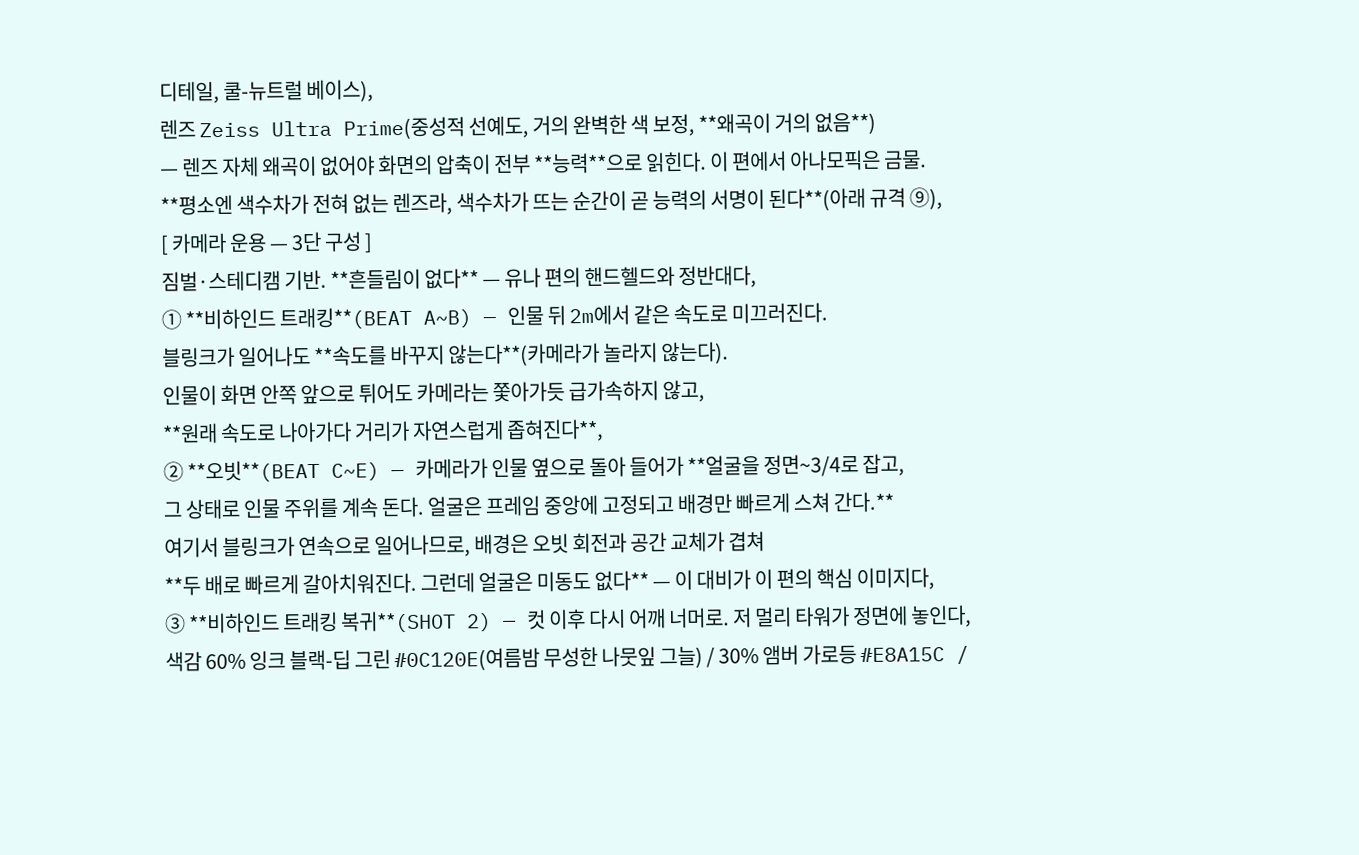디테일, 쿨-뉴트럴 베이스),
렌즈 Zeiss Ultra Prime(중성적 선예도, 거의 완벽한 색 보정, **왜곡이 거의 없음**)
— 렌즈 자체 왜곡이 없어야 화면의 압축이 전부 **능력**으로 읽힌다. 이 편에서 아나모픽은 금물.
**평소엔 색수차가 전혀 없는 렌즈라, 색수차가 뜨는 순간이 곧 능력의 서명이 된다**(아래 규격 ⑨),
[ 카메라 운용 — 3단 구성 ]
짐벌·스테디캠 기반. **흔들림이 없다** — 유나 편의 핸드헬드와 정반대다,
① **비하인드 트래킹**(BEAT A~B) — 인물 뒤 2m에서 같은 속도로 미끄러진다.
블링크가 일어나도 **속도를 바꾸지 않는다**(카메라가 놀라지 않는다).
인물이 화면 안쪽 앞으로 튀어도 카메라는 쫓아가듯 급가속하지 않고,
**원래 속도로 나아가다 거리가 자연스럽게 좁혀진다**,
② **오빗**(BEAT C~E) — 카메라가 인물 옆으로 돌아 들어가 **얼굴을 정면~3/4로 잡고,
그 상태로 인물 주위를 계속 돈다. 얼굴은 프레임 중앙에 고정되고 배경만 빠르게 스쳐 간다.**
여기서 블링크가 연속으로 일어나므로, 배경은 오빗 회전과 공간 교체가 겹쳐
**두 배로 빠르게 갈아치워진다. 그런데 얼굴은 미동도 없다** — 이 대비가 이 편의 핵심 이미지다,
③ **비하인드 트래킹 복귀**(SHOT 2) — 컷 이후 다시 어깨 너머로. 저 멀리 타워가 정면에 놓인다,
색감 60% 잉크 블랙-딥 그린 #0C120E(여름밤 무성한 나뭇잎 그늘) / 30% 앰버 가로등 #E8A15C /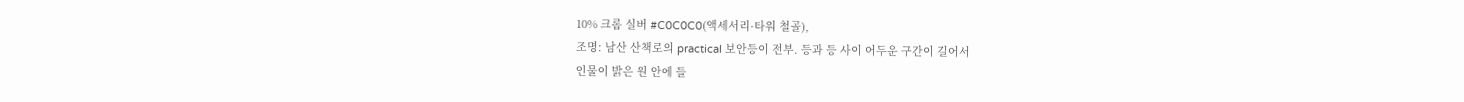10% 크롬 실버 #C0C0C0(액세서리·타워 철골),
조명: 남산 산책로의 practical 보안등이 전부. 등과 등 사이 어두운 구간이 길어서
인물이 밝은 원 안에 들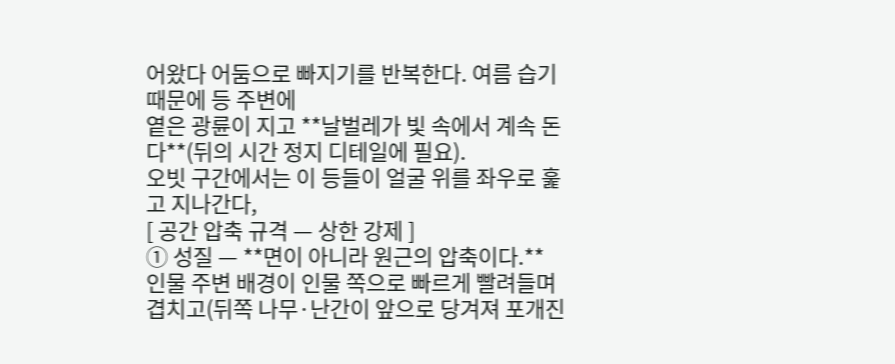어왔다 어둠으로 빠지기를 반복한다. 여름 습기 때문에 등 주변에
옅은 광륜이 지고 **날벌레가 빛 속에서 계속 돈다**(뒤의 시간 정지 디테일에 필요).
오빗 구간에서는 이 등들이 얼굴 위를 좌우로 훑고 지나간다,
[ 공간 압축 규격 — 상한 강제 ]
① 성질 — **면이 아니라 원근의 압축이다.** 인물 주변 배경이 인물 쪽으로 빠르게 빨려들며
겹치고(뒤쪽 나무·난간이 앞으로 당겨져 포개진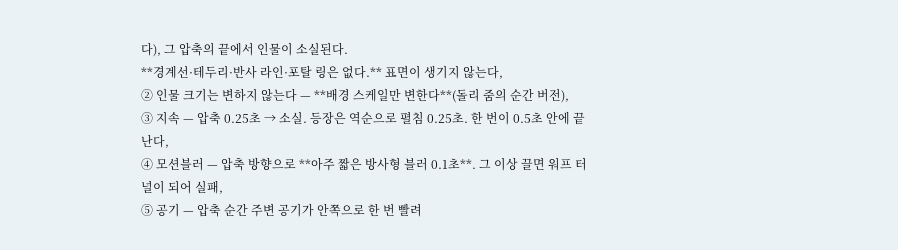다), 그 압축의 끝에서 인물이 소실된다.
**경계선·테두리·반사 라인·포탈 링은 없다.** 표면이 생기지 않는다,
② 인물 크기는 변하지 않는다 — **배경 스케일만 변한다**(돌리 줌의 순간 버전),
③ 지속 — 압축 0.25초 → 소실. 등장은 역순으로 펼침 0.25초. 한 번이 0.5초 안에 끝난다,
④ 모션블러 — 압축 방향으로 **아주 짧은 방사형 블러 0.1초**. 그 이상 끌면 워프 터널이 되어 실패,
⑤ 공기 — 압축 순간 주변 공기가 안쪽으로 한 번 빨려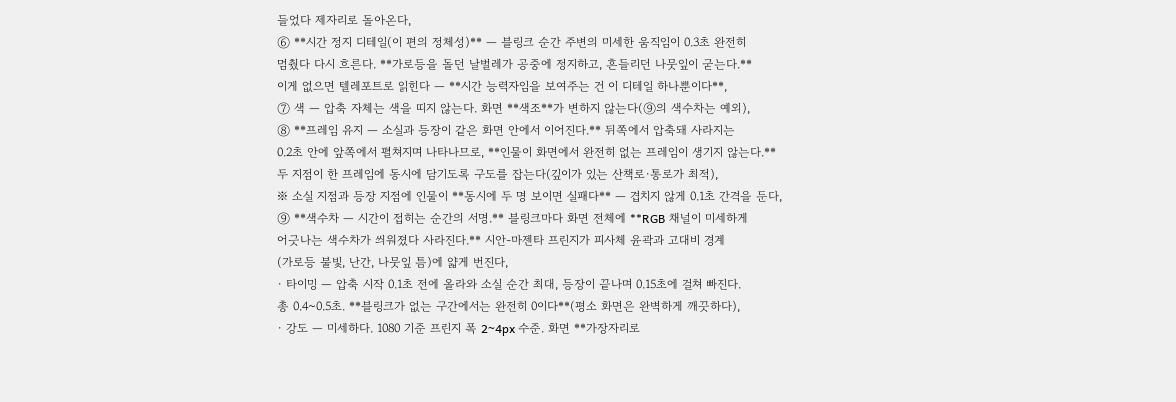들었다 제자리로 돌아온다,
⑥ **시간 정지 디테일(이 편의 정체성)** — 블링크 순간 주변의 미세한 움직임이 0.3초 완전히
멈췄다 다시 흐른다. **가로등을 돌던 날벌레가 공중에 정지하고, 흔들리던 나뭇잎이 굳는다.**
이게 없으면 텔레포트로 읽힌다 — **시간 능력자임을 보여주는 건 이 디테일 하나뿐이다**,
⑦ 색 — 압축 자체는 색을 띠지 않는다. 화면 **색조**가 변하지 않는다(⑨의 색수차는 예외),
⑧ **프레임 유지 — 소실과 등장이 같은 화면 안에서 이어진다.** 뒤쪽에서 압축돼 사라지는
0.2초 안에 앞쪽에서 펼쳐지며 나타나므로, **인물이 화면에서 완전히 없는 프레임이 생기지 않는다.**
두 지점이 한 프레임에 동시에 담기도록 구도를 잡는다(깊이가 있는 산책로·통로가 최적),
※ 소실 지점과 등장 지점에 인물이 **동시에 두 명 보이면 실패다** — 겹치지 않게 0.1초 간격을 둔다,
⑨ **색수차 — 시간이 접히는 순간의 서명.** 블링크마다 화면 전체에 **RGB 채널이 미세하게
어긋나는 색수차가 씌워졌다 사라진다.** 시안-마젠타 프린지가 피사체 윤곽과 고대비 경계
(가로등 불빛, 난간, 나뭇잎 틈)에 얇게 번진다,
· 타이밍 — 압축 시작 0.1초 전에 올라와 소실 순간 최대, 등장이 끝나며 0.15초에 걸쳐 빠진다.
총 0.4~0.5초. **블링크가 없는 구간에서는 완전히 0이다**(평소 화면은 완벽하게 깨끗하다),
· 강도 — 미세하다. 1080 기준 프린지 폭 2~4px 수준. 화면 **가장자리로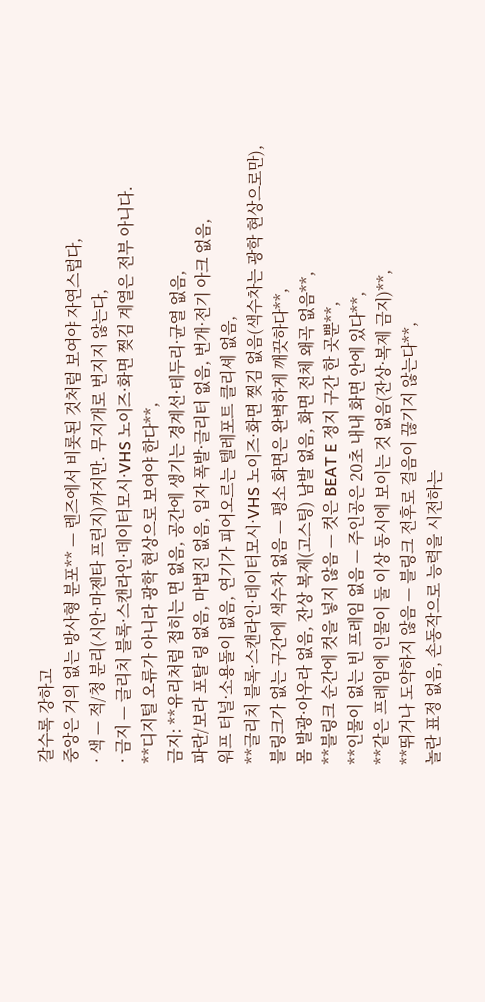갈수록 강하고
중앙은 거의 없는 방사형 분포** — 렌즈에서 비롯된 것처럼 보여야 자연스럽다,
· 색 — 적/청 분리(시안·마젠타 프린지)까지만. 무지개로 번지지 않는다,
· 금지 — 글리치 블록·스캔라인·데이터모시·VHS 노이즈·화면 찢김 계열은 전부 아니다.
**디지털 오류가 아니라 광학 현상으로 보여야 한다**,
금지: **유리처럼 접히는 면 없음, 공간에 생기는 경계선·테두리·균열 없음,
파란/보라 포탈 링 없음, 마법진 없음, 입자 폭발·글리터 없음, 번개·전기 아크 없음,
워프 터널·소용돌이 없음, 연기가 피어오르는 텔레포트 클리셰 없음,
**글리치 블록·스캔라인·데이터모시·VHS 노이즈·화면 찢김 없음(색수차는 광학 현상으로만),
블링크가 없는 구간에 색수차 없음 — 평소 화면은 완벽하게 깨끗하다**,
몸 발광·아우라 없음, 잔상 복제(고스팅) 남발 없음, 화면 전체 왜곡 없음**,
**블링크 순간에 컷을 넣지 않음 — 컷은 BEAT E 정지 구간 한 곳뿐**,
**인물이 없는 빈 프레임 없음 — 주인공은 20초 내내 화면 안에 있다**,
**같은 프레임에 인물이 둘 이상 동시에 보이는 것 없음(잔상·복제 금지)**,
**뛰거나 도약하지 않음 — 블링크 전후로 걸음이 끊기지 않는다**,
놀란 표정 없음, 손동작으로 능력을 시전하는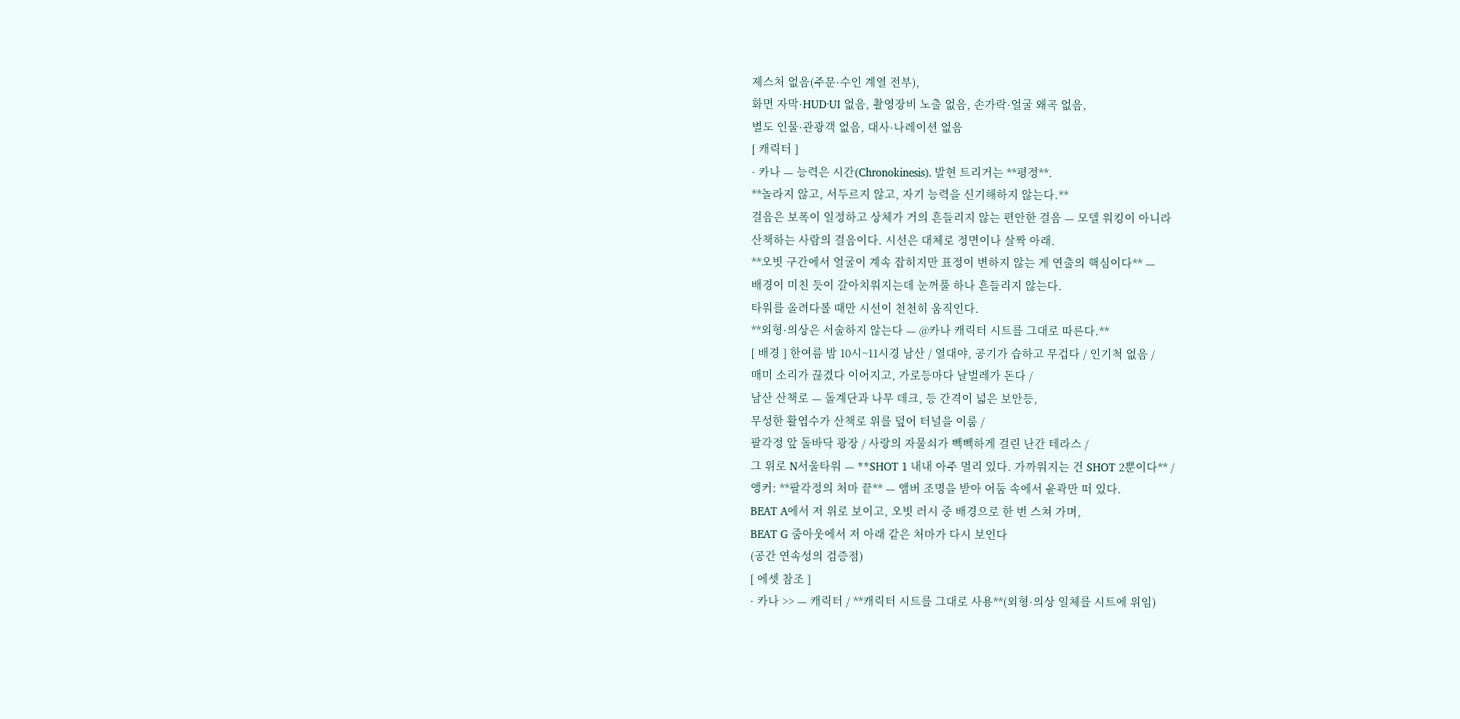제스처 없음(주문·수인 계열 전부),
화면 자막·HUD·UI 없음, 촬영장비 노출 없음, 손가락·얼굴 왜곡 없음,
별도 인물·관광객 없음, 대사·나레이션 없음
[ 캐릭터 ]
· 카나 — 능력은 시간(Chronokinesis). 발현 트리거는 **평정**.
**놀라지 않고, 서두르지 않고, 자기 능력을 신기해하지 않는다.**
걸음은 보폭이 일정하고 상체가 거의 흔들리지 않는 편안한 걸음 — 모델 워킹이 아니라
산책하는 사람의 걸음이다. 시선은 대체로 정면이나 살짝 아래.
**오빗 구간에서 얼굴이 계속 잡히지만 표정이 변하지 않는 게 연출의 핵심이다** —
배경이 미친 듯이 갈아치워지는데 눈꺼풀 하나 흔들리지 않는다.
타워를 올려다볼 때만 시선이 천천히 움직인다.
**외형·의상은 서술하지 않는다 — @카나 캐릭터 시트를 그대로 따른다.**
[ 배경 ] 한여름 밤 10시~11시경 남산 / 열대야, 공기가 습하고 무겁다 / 인기척 없음 /
매미 소리가 끊겼다 이어지고, 가로등마다 날벌레가 돈다 /
남산 산책로 — 돌계단과 나무 데크, 등 간격이 넓은 보안등,
무성한 활엽수가 산책로 위를 덮어 터널을 이룸 /
팔각정 앞 돌바닥 광장 / 사랑의 자물쇠가 빽빽하게 걸린 난간 테라스 /
그 위로 N서울타워 — **SHOT 1 내내 아주 멀리 있다. 가까워지는 건 SHOT 2뿐이다** /
앵커: **팔각정의 처마 끝** — 앰버 조명을 받아 어둠 속에서 윤곽만 떠 있다.
BEAT A에서 저 위로 보이고, 오빗 러시 중 배경으로 한 번 스쳐 가며,
BEAT G 줌아웃에서 저 아래 같은 처마가 다시 보인다
(공간 연속성의 검증점)
[ 에셋 참조 ]
· 카나 >> — 캐릭터 / **캐릭터 시트를 그대로 사용**(외형·의상 일체를 시트에 위임)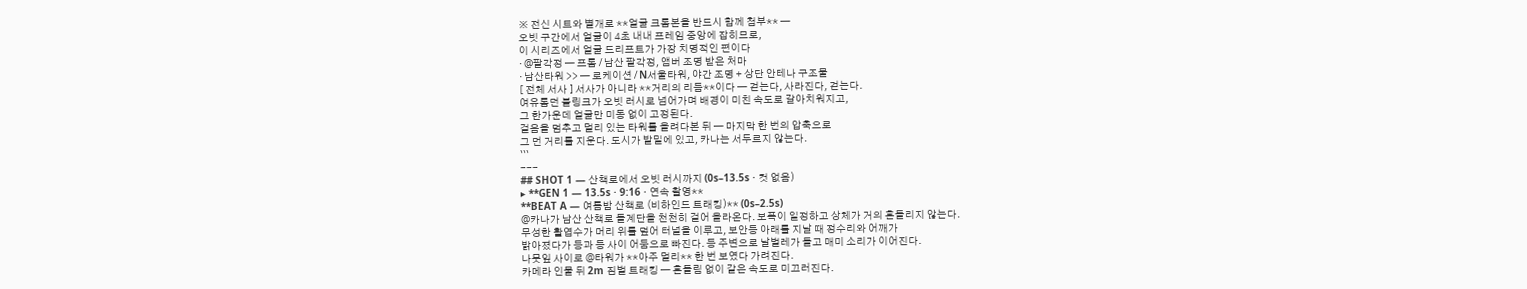※ 전신 시트와 별개로 **얼굴 크롭본을 반드시 함께 첨부** —
오빗 구간에서 얼굴이 4초 내내 프레임 중앙에 잡히므로,
이 시리즈에서 얼굴 드리프트가 가장 치명적인 편이다
· @팔각정 — 프롭 / 남산 팔각정, 앰버 조명 받은 처마
· 남산타워 >> — 로케이션 / N서울타워, 야간 조명 + 상단 안테나 구조물
[ 전체 서사 ] 서사가 아니라 **거리의 리듬**이다 — 걷는다, 사라진다, 걷는다.
여유롭던 블링크가 오빗 러시로 넘어가며 배경이 미친 속도로 갈아치워지고,
그 한가운데 얼굴만 미동 없이 고정된다.
걸음을 멈추고 멀리 있는 타워를 올려다본 뒤 — 마지막 한 번의 압축으로
그 먼 거리를 지운다. 도시가 발밑에 있고, 카나는 서두르지 않는다.
```
---
## SHOT 1 — 산책로에서 오빗 러시까지 (0s–13.5s · 컷 없음)
▸ **GEN 1 — 13.5s · 9:16 · 연속 촬영**
**BEAT A — 여름밤 산책로 (비하인드 트래킹)** (0s–2.5s)
@카나가 남산 산책로 돌계단을 천천히 걸어 올라온다. 보폭이 일정하고 상체가 거의 흔들리지 않는다.
무성한 활엽수가 머리 위를 덮어 터널을 이루고, 보안등 아래를 지날 때 정수리와 어깨가
밝아졌다가 등과 등 사이 어둠으로 빠진다. 등 주변으로 날벌레가 돌고 매미 소리가 이어진다.
나뭇잎 사이로 @타워가 **아주 멀리** 한 번 보였다 가려진다.
카메라 인물 뒤 2m 짐벌 트래킹 — 흔들림 없이 같은 속도로 미끄러진다.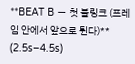**BEAT B — 첫 블링크 (프레임 안에서 앞으로 튄다)** (2.5s–4.5s)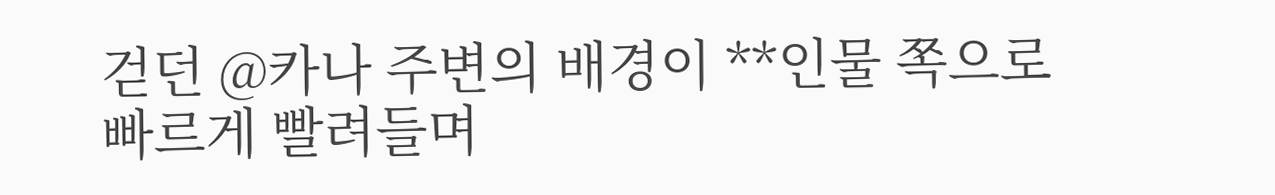걷던 @카나 주변의 배경이 **인물 쪽으로 빠르게 빨려들며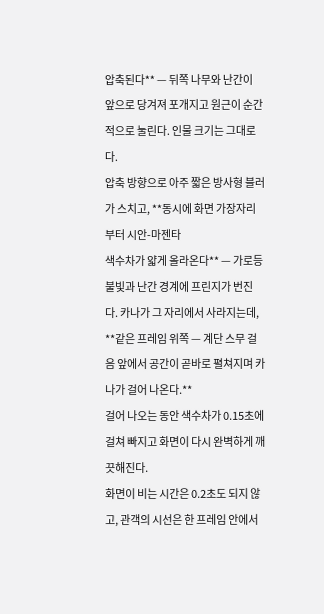압축된다** — 뒤쪽 나무와 난간이
앞으로 당겨져 포개지고 원근이 순간적으로 눌린다. 인물 크기는 그대로다.
압축 방향으로 아주 짧은 방사형 블러가 스치고, **동시에 화면 가장자리부터 시안-마젠타
색수차가 얇게 올라온다** — 가로등 불빛과 난간 경계에 프린지가 번진다. 카나가 그 자리에서 사라지는데,
**같은 프레임 위쪽 — 계단 스무 걸음 앞에서 공간이 곧바로 펼쳐지며 카나가 걸어 나온다.**
걸어 나오는 동안 색수차가 0.15초에 걸쳐 빠지고 화면이 다시 완벽하게 깨끗해진다.
화면이 비는 시간은 0.2초도 되지 않고, 관객의 시선은 한 프레임 안에서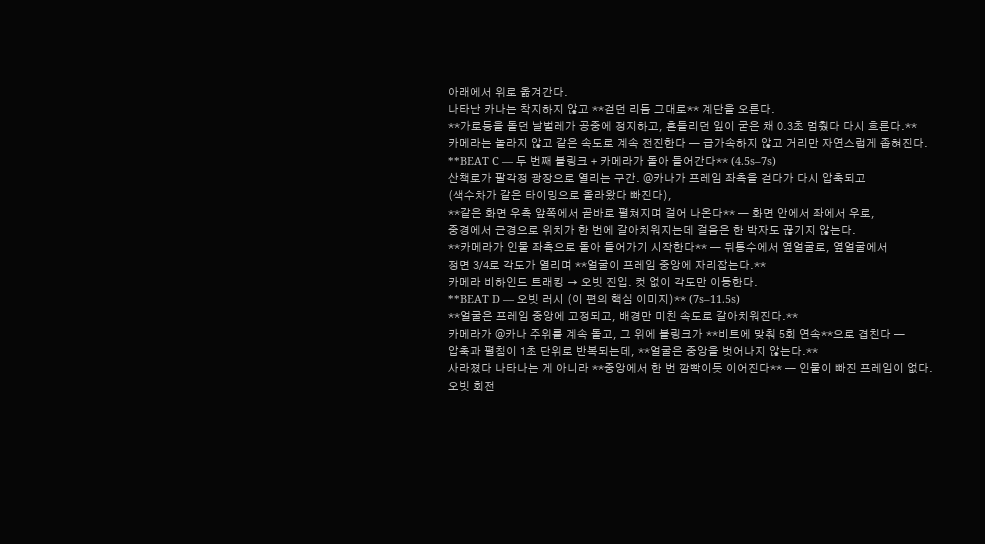아래에서 위로 옮겨간다.
나타난 카나는 착지하지 않고 **걷던 리듬 그대로** 계단을 오른다.
**가로등을 돌던 날벌레가 공중에 정지하고, 흔들리던 잎이 굳은 채 0.3초 멈췄다 다시 흐른다.**
카메라는 놀라지 않고 같은 속도로 계속 전진한다 — 급가속하지 않고 거리만 자연스럽게 좁혀진다.
**BEAT C — 두 번째 블링크 + 카메라가 돌아 들어간다** (4.5s–7s)
산책로가 팔각정 광장으로 열리는 구간. @카나가 프레임 좌측을 걷다가 다시 압축되고
(색수차가 같은 타이밍으로 올라왔다 빠진다),
**같은 화면 우측 앞쪽에서 곧바로 펼쳐지며 걸어 나온다** — 화면 안에서 좌에서 우로,
중경에서 근경으로 위치가 한 번에 갈아치워지는데 걸음은 한 박자도 끊기지 않는다.
**카메라가 인물 좌측으로 돌아 들어가기 시작한다** — 뒤통수에서 옆얼굴로, 옆얼굴에서
정면 3/4로 각도가 열리며 **얼굴이 프레임 중앙에 자리잡는다.**
카메라 비하인드 트래킹 → 오빗 진입. 컷 없이 각도만 이동한다.
**BEAT D — 오빗 러시 (이 편의 핵심 이미지)** (7s–11.5s)
**얼굴은 프레임 중앙에 고정되고, 배경만 미친 속도로 갈아치워진다.**
카메라가 @카나 주위를 계속 돌고, 그 위에 블링크가 **비트에 맞춰 5회 연속**으로 겹친다 —
압축과 펼침이 1초 단위로 반복되는데, **얼굴은 중앙을 벗어나지 않는다.**
사라졌다 나타나는 게 아니라 **중앙에서 한 번 깜빡이듯 이어진다** — 인물이 빠진 프레임이 없다.
오빗 회전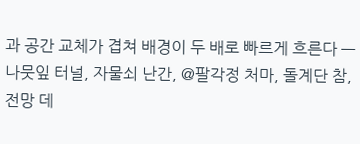과 공간 교체가 겹쳐 배경이 두 배로 빠르게 흐른다 —
나뭇잎 터널, 자물쇠 난간, @팔각정 처마, 돌계단 참, 전망 데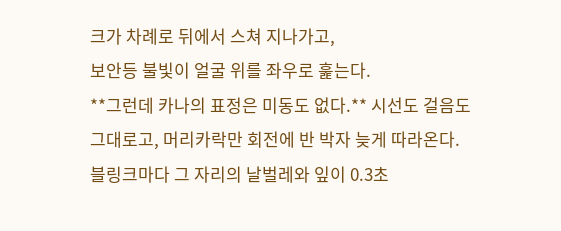크가 차례로 뒤에서 스쳐 지나가고,
보안등 불빛이 얼굴 위를 좌우로 훑는다.
**그런데 카나의 표정은 미동도 없다.** 시선도 걸음도 그대로고, 머리카락만 회전에 반 박자 늦게 따라온다.
블링크마다 그 자리의 날벌레와 잎이 0.3초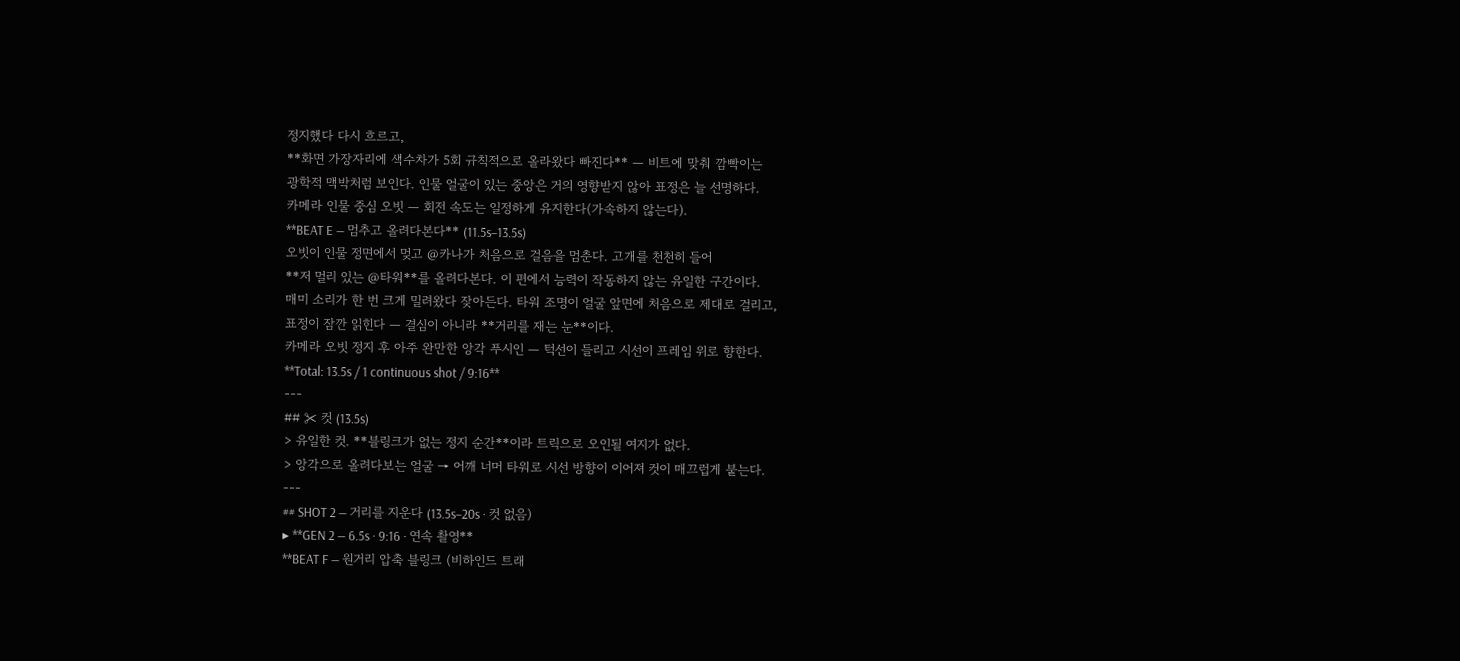정지했다 다시 흐르고,
**화면 가장자리에 색수차가 5회 규칙적으로 올라왔다 빠진다** — 비트에 맞춰 깜빡이는
광학적 맥박처럼 보인다. 인물 얼굴이 있는 중앙은 거의 영향받지 않아 표정은 늘 선명하다.
카메라 인물 중심 오빗 — 회전 속도는 일정하게 유지한다(가속하지 않는다).
**BEAT E — 멈추고 올려다본다** (11.5s–13.5s)
오빗이 인물 정면에서 멎고 @카나가 처음으로 걸음을 멈춘다. 고개를 천천히 들어
**저 멀리 있는 @타워**를 올려다본다. 이 편에서 능력이 작동하지 않는 유일한 구간이다.
매미 소리가 한 번 크게 밀려왔다 잦아든다. 타워 조명이 얼굴 앞면에 처음으로 제대로 걸리고,
표정이 잠깐 읽힌다 — 결심이 아니라 **거리를 재는 눈**이다.
카메라 오빗 정지 후 아주 완만한 앙각 푸시인 — 턱선이 들리고 시선이 프레임 위로 향한다.
**Total: 13.5s / 1 continuous shot / 9:16**
---
## ✂ 컷 (13.5s)
> 유일한 컷. **블링크가 없는 정지 순간**이라 트릭으로 오인될 여지가 없다.
> 앙각으로 올려다보는 얼굴 → 어깨 너머 타워로 시선 방향이 이어져 컷이 매끄럽게 붙는다.
---
## SHOT 2 — 거리를 지운다 (13.5s–20s · 컷 없음)
▸ **GEN 2 — 6.5s · 9:16 · 연속 촬영**
**BEAT F — 원거리 압축 블링크 (비하인드 트래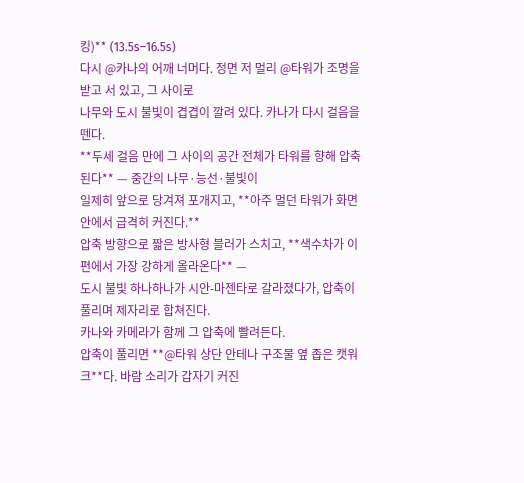킹)** (13.5s–16.5s)
다시 @카나의 어깨 너머다. 정면 저 멀리 @타워가 조명을 받고 서 있고, 그 사이로
나무와 도시 불빛이 겹겹이 깔려 있다. 카나가 다시 걸음을 뗀다.
**두세 걸음 만에 그 사이의 공간 전체가 타워를 향해 압축된다** — 중간의 나무·능선·불빛이
일제히 앞으로 당겨져 포개지고, **아주 멀던 타워가 화면 안에서 급격히 커진다.**
압축 방향으로 짧은 방사형 블러가 스치고, **색수차가 이 편에서 가장 강하게 올라온다** —
도시 불빛 하나하나가 시안-마젠타로 갈라졌다가, 압축이 풀리며 제자리로 합쳐진다.
카나와 카메라가 함께 그 압축에 빨려든다.
압축이 풀리면 **@타워 상단 안테나 구조물 옆 좁은 캣워크**다. 바람 소리가 갑자기 커진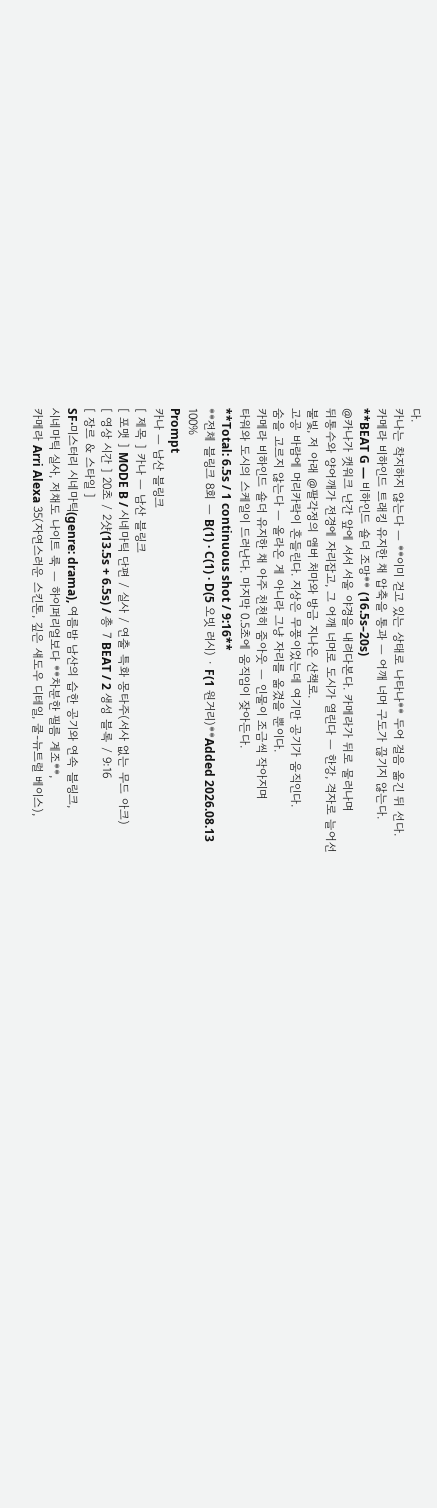다.
카나는 착지하지 않는다 — **이미 걷고 있는 상태로 나타나** 두어 걸음 옮긴 뒤 선다.
카메라 비하인드 트래킹 유지한 채 압축을 통과 — 어깨 너머 구도가 끊기지 않는다.
**BEAT G — 비하인드 숄더 조망** (16.5s–20s)
@카나가 캣워크 난간 앞에 서서 서울 야경을 내려다본다. 카메라가 뒤로 물러나며
뒤통수와 양어깨가 전경에 자리잡고, 그 어깨 너머로 도시가 열린다 — 한강, 격자로 늘어선
불빛, 저 아래 @팔각정의 앰버 처마와 방금 지나온 산책로.
고공 바람에 머리카락이 흔들린다. 지상은 무풍이었는데 여기만 공기가 움직인다.
숨을 고르지 않는다 — 올라온 게 아니라 그냥 자리를 옮겼을 뿐이다.
카메라 비하인드 숄더 유지한 채 아주 천천히 줌아웃 — 인물이 조금씩 작아지며
타워와 도시의 스케일이 드러난다. 마지막 0.5초에 움직임이 잦아든다.
**Total: 6.5s / 1 continuous shot / 9:16**
**전체 블링크 8회 — B(1) · C(1) · D(5 오빗 러시) · F(1 원거리)**Added 2026.08.13
100%
Prompt
카나 — 남산 블링크
[ 제목 ] 카나 — 남산 블링크
[ 포맷 ] MODE B / 시네마틱 단편 / 실사 / 연출 특화 몽타주(서사 없는 무드 아크)
[ 영상 시간 ] 20초 / 2샷(13.5s + 6.5s) / 총 7 BEAT / 2 생성 블록 / 9:16
[ 장르 & 스타일 ]
SF·미스터리 시네마틱(genre: drama), 여름밤 남산의 습한 공기와 연속 블링크,
시네마틱 실사, 저채도 나이트 룩 — 하이퍼리얼보다 **차분한 필름 계조**,
카메라 Arri Alexa 35(자연스러운 스킨톤, 깊은 섀도우 디테일, 쿨-뉴트럴 베이스),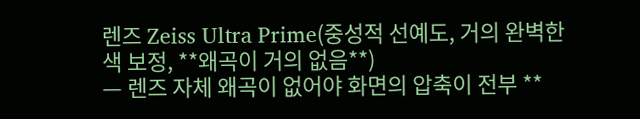렌즈 Zeiss Ultra Prime(중성적 선예도, 거의 완벽한 색 보정, **왜곡이 거의 없음**)
— 렌즈 자체 왜곡이 없어야 화면의 압축이 전부 **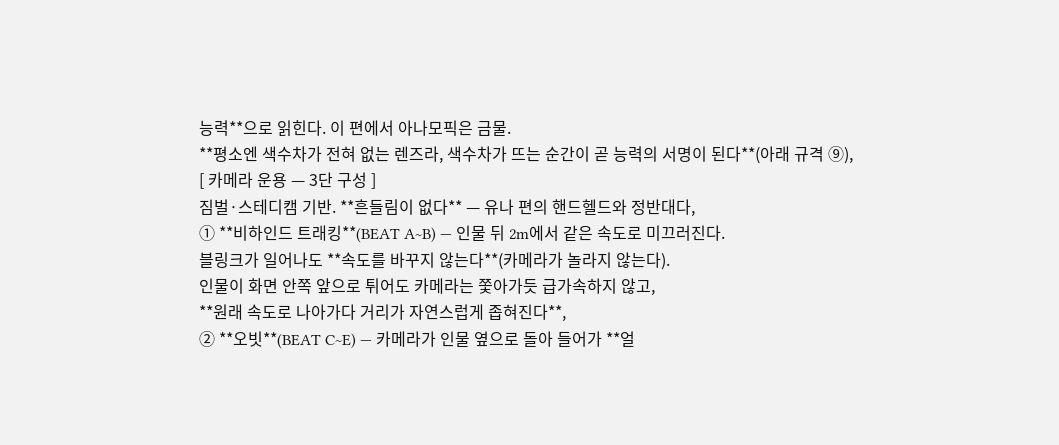능력**으로 읽힌다. 이 편에서 아나모픽은 금물.
**평소엔 색수차가 전혀 없는 렌즈라, 색수차가 뜨는 순간이 곧 능력의 서명이 된다**(아래 규격 ⑨),
[ 카메라 운용 — 3단 구성 ]
짐벌·스테디캠 기반. **흔들림이 없다** — 유나 편의 핸드헬드와 정반대다,
① **비하인드 트래킹**(BEAT A~B) — 인물 뒤 2m에서 같은 속도로 미끄러진다.
블링크가 일어나도 **속도를 바꾸지 않는다**(카메라가 놀라지 않는다).
인물이 화면 안쪽 앞으로 튀어도 카메라는 쫓아가듯 급가속하지 않고,
**원래 속도로 나아가다 거리가 자연스럽게 좁혀진다**,
② **오빗**(BEAT C~E) — 카메라가 인물 옆으로 돌아 들어가 **얼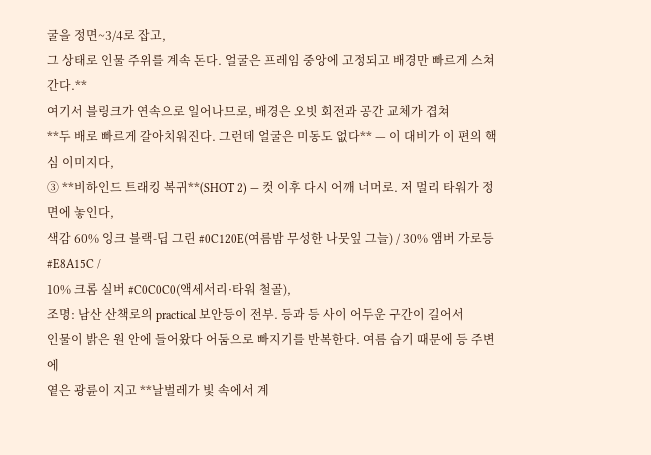굴을 정면~3/4로 잡고,
그 상태로 인물 주위를 계속 돈다. 얼굴은 프레임 중앙에 고정되고 배경만 빠르게 스쳐 간다.**
여기서 블링크가 연속으로 일어나므로, 배경은 오빗 회전과 공간 교체가 겹쳐
**두 배로 빠르게 갈아치워진다. 그런데 얼굴은 미동도 없다** — 이 대비가 이 편의 핵심 이미지다,
③ **비하인드 트래킹 복귀**(SHOT 2) — 컷 이후 다시 어깨 너머로. 저 멀리 타워가 정면에 놓인다,
색감 60% 잉크 블랙-딥 그린 #0C120E(여름밤 무성한 나뭇잎 그늘) / 30% 앰버 가로등 #E8A15C /
10% 크롬 실버 #C0C0C0(액세서리·타워 철골),
조명: 남산 산책로의 practical 보안등이 전부. 등과 등 사이 어두운 구간이 길어서
인물이 밝은 원 안에 들어왔다 어둠으로 빠지기를 반복한다. 여름 습기 때문에 등 주변에
옅은 광륜이 지고 **날벌레가 빛 속에서 계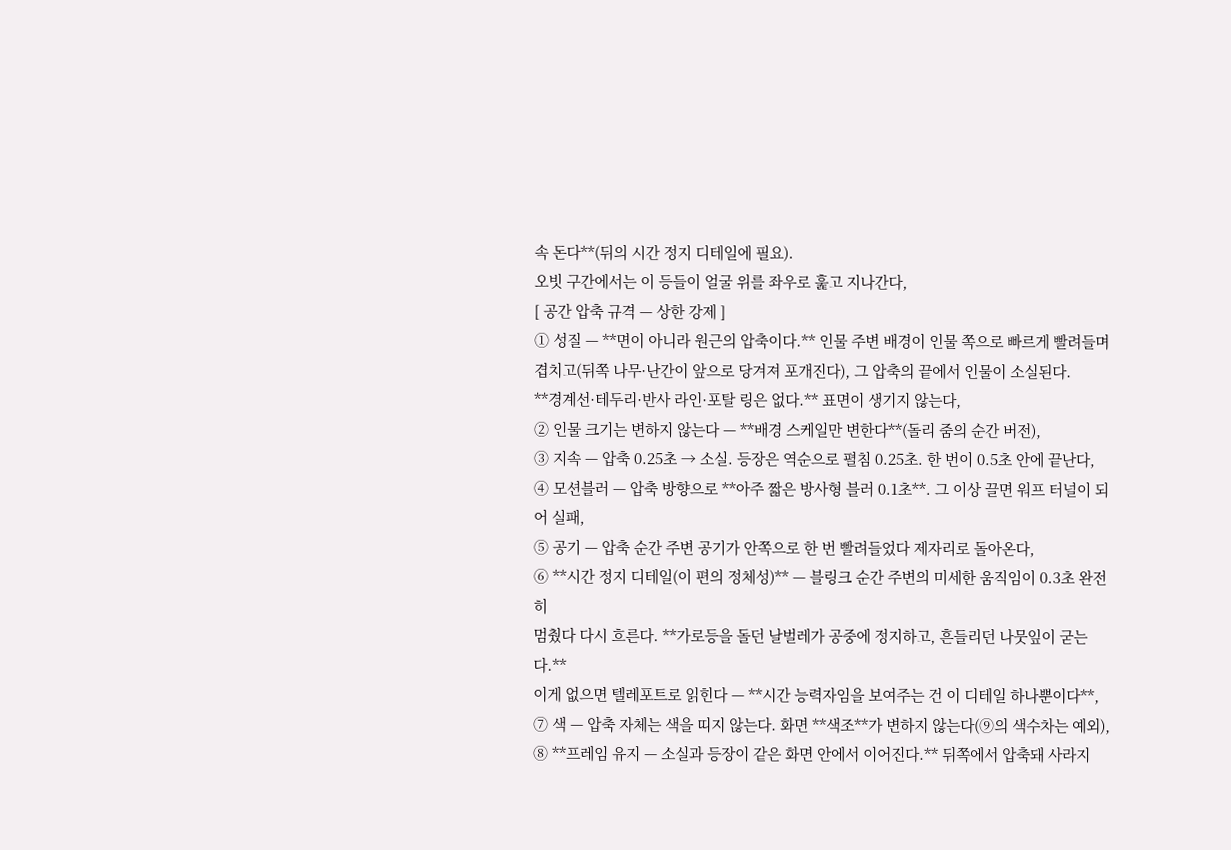속 돈다**(뒤의 시간 정지 디테일에 필요).
오빗 구간에서는 이 등들이 얼굴 위를 좌우로 훑고 지나간다,
[ 공간 압축 규격 — 상한 강제 ]
① 성질 — **면이 아니라 원근의 압축이다.** 인물 주변 배경이 인물 쪽으로 빠르게 빨려들며
겹치고(뒤쪽 나무·난간이 앞으로 당겨져 포개진다), 그 압축의 끝에서 인물이 소실된다.
**경계선·테두리·반사 라인·포탈 링은 없다.** 표면이 생기지 않는다,
② 인물 크기는 변하지 않는다 — **배경 스케일만 변한다**(돌리 줌의 순간 버전),
③ 지속 — 압축 0.25초 → 소실. 등장은 역순으로 펼침 0.25초. 한 번이 0.5초 안에 끝난다,
④ 모션블러 — 압축 방향으로 **아주 짧은 방사형 블러 0.1초**. 그 이상 끌면 워프 터널이 되어 실패,
⑤ 공기 — 압축 순간 주변 공기가 안쪽으로 한 번 빨려들었다 제자리로 돌아온다,
⑥ **시간 정지 디테일(이 편의 정체성)** — 블링크 순간 주변의 미세한 움직임이 0.3초 완전히
멈췄다 다시 흐른다. **가로등을 돌던 날벌레가 공중에 정지하고, 흔들리던 나뭇잎이 굳는다.**
이게 없으면 텔레포트로 읽힌다 — **시간 능력자임을 보여주는 건 이 디테일 하나뿐이다**,
⑦ 색 — 압축 자체는 색을 띠지 않는다. 화면 **색조**가 변하지 않는다(⑨의 색수차는 예외),
⑧ **프레임 유지 — 소실과 등장이 같은 화면 안에서 이어진다.** 뒤쪽에서 압축돼 사라지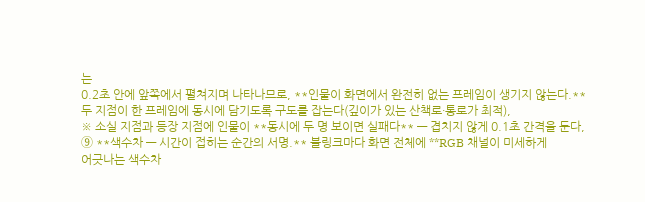는
0.2초 안에 앞쪽에서 펼쳐지며 나타나므로, **인물이 화면에서 완전히 없는 프레임이 생기지 않는다.**
두 지점이 한 프레임에 동시에 담기도록 구도를 잡는다(깊이가 있는 산책로·통로가 최적),
※ 소실 지점과 등장 지점에 인물이 **동시에 두 명 보이면 실패다** — 겹치지 않게 0.1초 간격을 둔다,
⑨ **색수차 — 시간이 접히는 순간의 서명.** 블링크마다 화면 전체에 **RGB 채널이 미세하게
어긋나는 색수차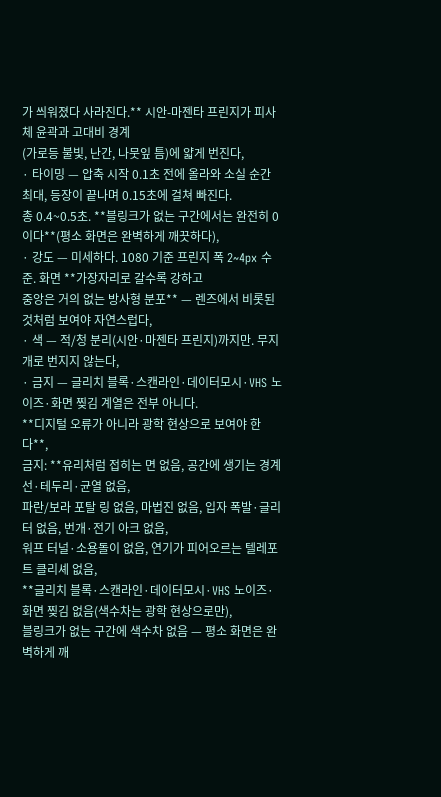가 씌워졌다 사라진다.** 시안-마젠타 프린지가 피사체 윤곽과 고대비 경계
(가로등 불빛, 난간, 나뭇잎 틈)에 얇게 번진다,
· 타이밍 — 압축 시작 0.1초 전에 올라와 소실 순간 최대, 등장이 끝나며 0.15초에 걸쳐 빠진다.
총 0.4~0.5초. **블링크가 없는 구간에서는 완전히 0이다**(평소 화면은 완벽하게 깨끗하다),
· 강도 — 미세하다. 1080 기준 프린지 폭 2~4px 수준. 화면 **가장자리로 갈수록 강하고
중앙은 거의 없는 방사형 분포** — 렌즈에서 비롯된 것처럼 보여야 자연스럽다,
· 색 — 적/청 분리(시안·마젠타 프린지)까지만. 무지개로 번지지 않는다,
· 금지 — 글리치 블록·스캔라인·데이터모시·VHS 노이즈·화면 찢김 계열은 전부 아니다.
**디지털 오류가 아니라 광학 현상으로 보여야 한다**,
금지: **유리처럼 접히는 면 없음, 공간에 생기는 경계선·테두리·균열 없음,
파란/보라 포탈 링 없음, 마법진 없음, 입자 폭발·글리터 없음, 번개·전기 아크 없음,
워프 터널·소용돌이 없음, 연기가 피어오르는 텔레포트 클리셰 없음,
**글리치 블록·스캔라인·데이터모시·VHS 노이즈·화면 찢김 없음(색수차는 광학 현상으로만),
블링크가 없는 구간에 색수차 없음 — 평소 화면은 완벽하게 깨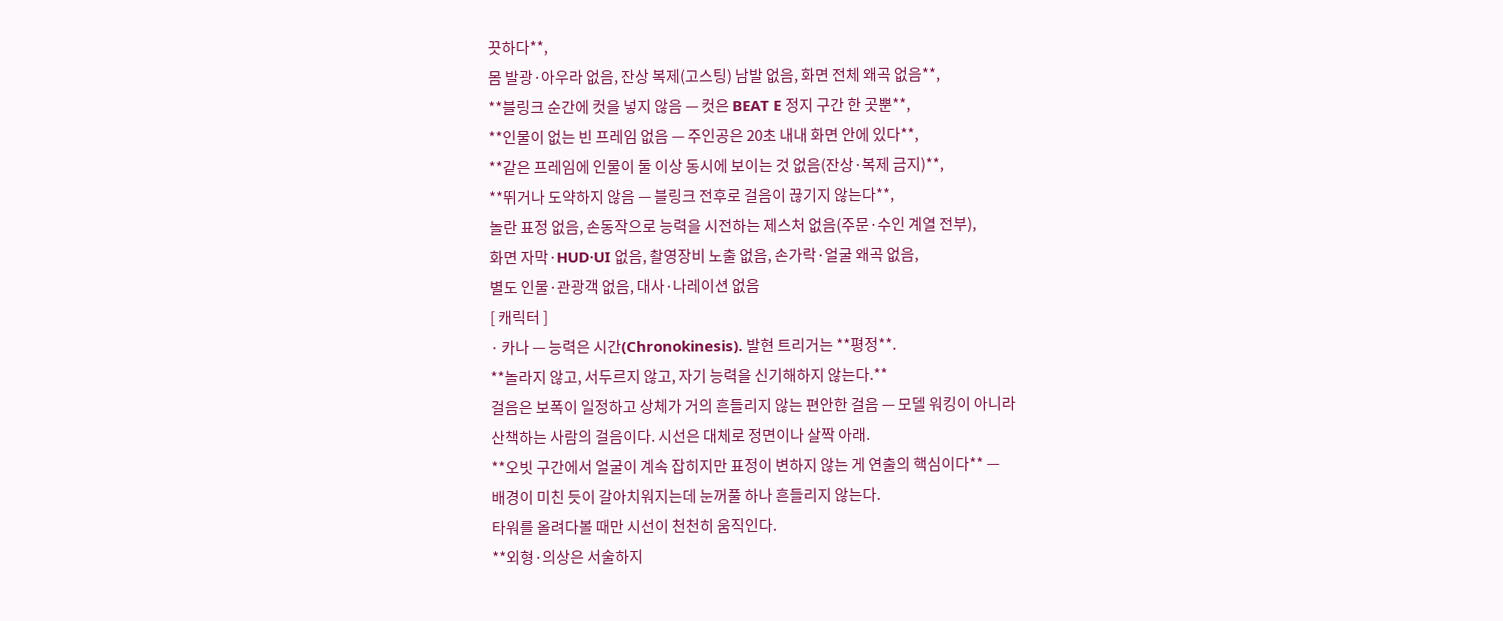끗하다**,
몸 발광·아우라 없음, 잔상 복제(고스팅) 남발 없음, 화면 전체 왜곡 없음**,
**블링크 순간에 컷을 넣지 않음 — 컷은 BEAT E 정지 구간 한 곳뿐**,
**인물이 없는 빈 프레임 없음 — 주인공은 20초 내내 화면 안에 있다**,
**같은 프레임에 인물이 둘 이상 동시에 보이는 것 없음(잔상·복제 금지)**,
**뛰거나 도약하지 않음 — 블링크 전후로 걸음이 끊기지 않는다**,
놀란 표정 없음, 손동작으로 능력을 시전하는 제스처 없음(주문·수인 계열 전부),
화면 자막·HUD·UI 없음, 촬영장비 노출 없음, 손가락·얼굴 왜곡 없음,
별도 인물·관광객 없음, 대사·나레이션 없음
[ 캐릭터 ]
· 카나 — 능력은 시간(Chronokinesis). 발현 트리거는 **평정**.
**놀라지 않고, 서두르지 않고, 자기 능력을 신기해하지 않는다.**
걸음은 보폭이 일정하고 상체가 거의 흔들리지 않는 편안한 걸음 — 모델 워킹이 아니라
산책하는 사람의 걸음이다. 시선은 대체로 정면이나 살짝 아래.
**오빗 구간에서 얼굴이 계속 잡히지만 표정이 변하지 않는 게 연출의 핵심이다** —
배경이 미친 듯이 갈아치워지는데 눈꺼풀 하나 흔들리지 않는다.
타워를 올려다볼 때만 시선이 천천히 움직인다.
**외형·의상은 서술하지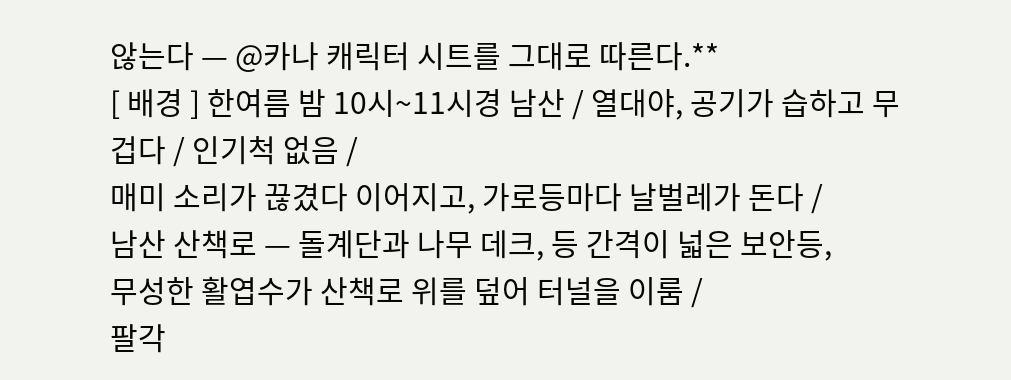않는다 — @카나 캐릭터 시트를 그대로 따른다.**
[ 배경 ] 한여름 밤 10시~11시경 남산 / 열대야, 공기가 습하고 무겁다 / 인기척 없음 /
매미 소리가 끊겼다 이어지고, 가로등마다 날벌레가 돈다 /
남산 산책로 — 돌계단과 나무 데크, 등 간격이 넓은 보안등,
무성한 활엽수가 산책로 위를 덮어 터널을 이룸 /
팔각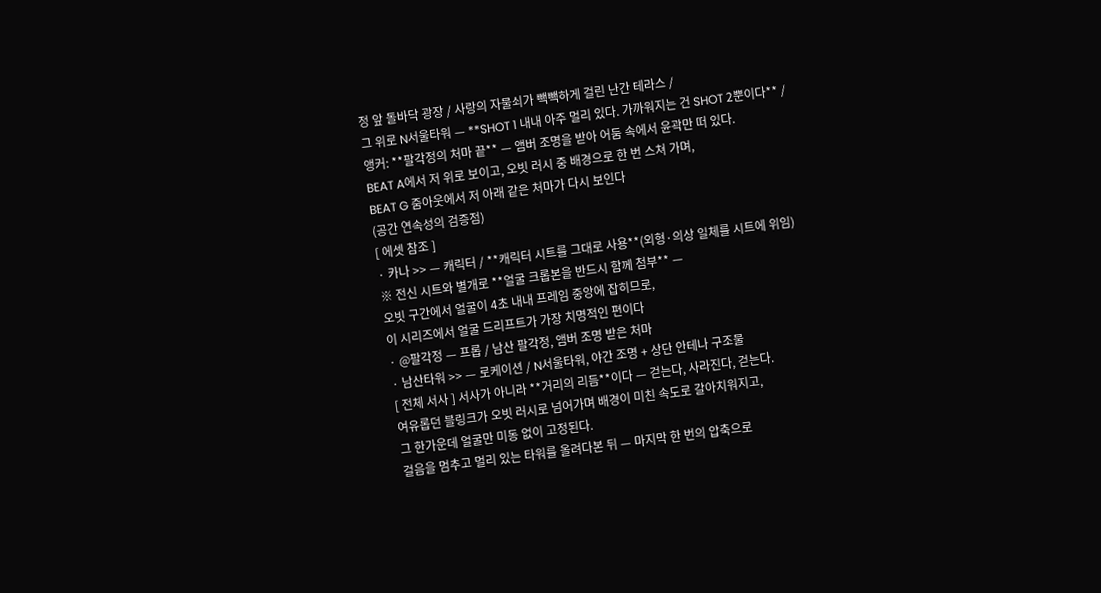정 앞 돌바닥 광장 / 사랑의 자물쇠가 빽빽하게 걸린 난간 테라스 /
그 위로 N서울타워 — **SHOT 1 내내 아주 멀리 있다. 가까워지는 건 SHOT 2뿐이다** /
앵커: **팔각정의 처마 끝** — 앰버 조명을 받아 어둠 속에서 윤곽만 떠 있다.
BEAT A에서 저 위로 보이고, 오빗 러시 중 배경으로 한 번 스쳐 가며,
BEAT G 줌아웃에서 저 아래 같은 처마가 다시 보인다
(공간 연속성의 검증점)
[ 에셋 참조 ]
· 카나 >> — 캐릭터 / **캐릭터 시트를 그대로 사용**(외형·의상 일체를 시트에 위임)
※ 전신 시트와 별개로 **얼굴 크롭본을 반드시 함께 첨부** —
오빗 구간에서 얼굴이 4초 내내 프레임 중앙에 잡히므로,
이 시리즈에서 얼굴 드리프트가 가장 치명적인 편이다
· @팔각정 — 프롭 / 남산 팔각정, 앰버 조명 받은 처마
· 남산타워 >> — 로케이션 / N서울타워, 야간 조명 + 상단 안테나 구조물
[ 전체 서사 ] 서사가 아니라 **거리의 리듬**이다 — 걷는다, 사라진다, 걷는다.
여유롭던 블링크가 오빗 러시로 넘어가며 배경이 미친 속도로 갈아치워지고,
그 한가운데 얼굴만 미동 없이 고정된다.
걸음을 멈추고 멀리 있는 타워를 올려다본 뒤 — 마지막 한 번의 압축으로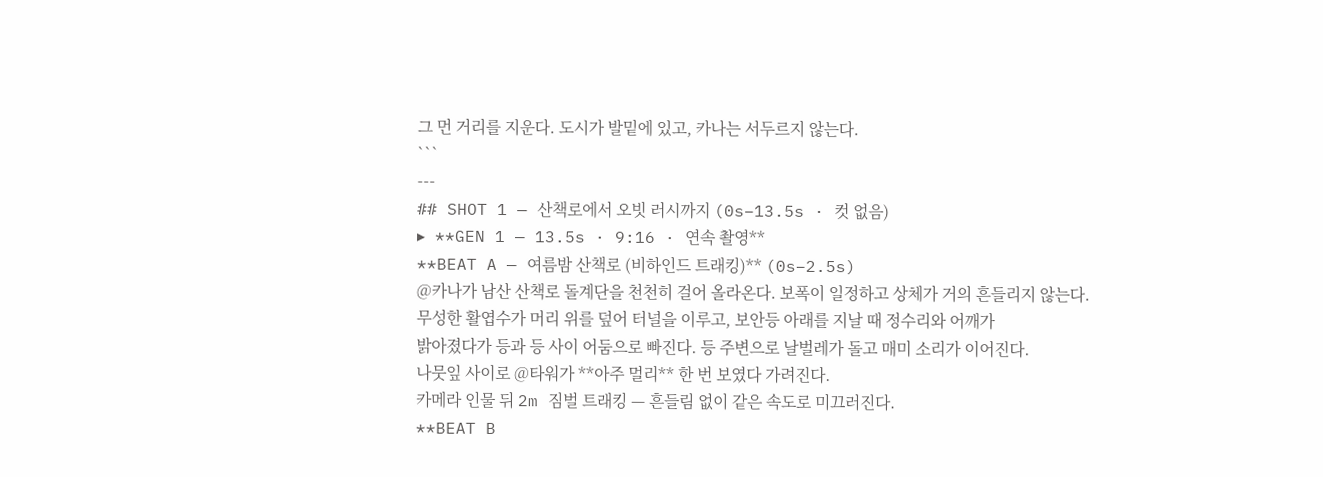그 먼 거리를 지운다. 도시가 발밑에 있고, 카나는 서두르지 않는다.
```
---
## SHOT 1 — 산책로에서 오빗 러시까지 (0s–13.5s · 컷 없음)
▸ **GEN 1 — 13.5s · 9:16 · 연속 촬영**
**BEAT A — 여름밤 산책로 (비하인드 트래킹)** (0s–2.5s)
@카나가 남산 산책로 돌계단을 천천히 걸어 올라온다. 보폭이 일정하고 상체가 거의 흔들리지 않는다.
무성한 활엽수가 머리 위를 덮어 터널을 이루고, 보안등 아래를 지날 때 정수리와 어깨가
밝아졌다가 등과 등 사이 어둠으로 빠진다. 등 주변으로 날벌레가 돌고 매미 소리가 이어진다.
나뭇잎 사이로 @타워가 **아주 멀리** 한 번 보였다 가려진다.
카메라 인물 뒤 2m 짐벌 트래킹 — 흔들림 없이 같은 속도로 미끄러진다.
**BEAT B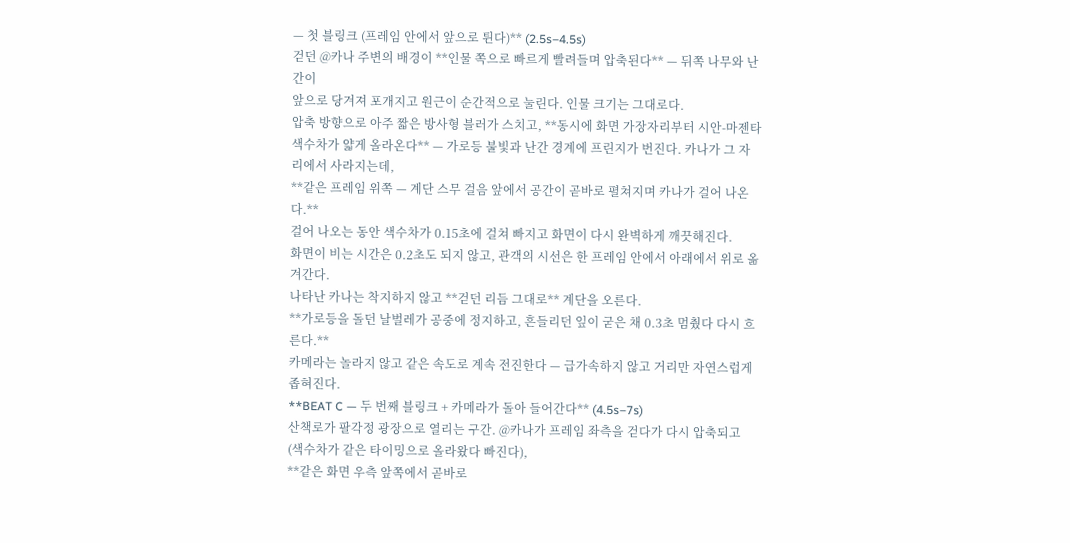— 첫 블링크 (프레임 안에서 앞으로 튄다)** (2.5s–4.5s)
걷던 @카나 주변의 배경이 **인물 쪽으로 빠르게 빨려들며 압축된다** — 뒤쪽 나무와 난간이
앞으로 당겨져 포개지고 원근이 순간적으로 눌린다. 인물 크기는 그대로다.
압축 방향으로 아주 짧은 방사형 블러가 스치고, **동시에 화면 가장자리부터 시안-마젠타
색수차가 얇게 올라온다** — 가로등 불빛과 난간 경계에 프린지가 번진다. 카나가 그 자리에서 사라지는데,
**같은 프레임 위쪽 — 계단 스무 걸음 앞에서 공간이 곧바로 펼쳐지며 카나가 걸어 나온다.**
걸어 나오는 동안 색수차가 0.15초에 걸쳐 빠지고 화면이 다시 완벽하게 깨끗해진다.
화면이 비는 시간은 0.2초도 되지 않고, 관객의 시선은 한 프레임 안에서 아래에서 위로 옮겨간다.
나타난 카나는 착지하지 않고 **걷던 리듬 그대로** 계단을 오른다.
**가로등을 돌던 날벌레가 공중에 정지하고, 흔들리던 잎이 굳은 채 0.3초 멈췄다 다시 흐른다.**
카메라는 놀라지 않고 같은 속도로 계속 전진한다 — 급가속하지 않고 거리만 자연스럽게 좁혀진다.
**BEAT C — 두 번째 블링크 + 카메라가 돌아 들어간다** (4.5s–7s)
산책로가 팔각정 광장으로 열리는 구간. @카나가 프레임 좌측을 걷다가 다시 압축되고
(색수차가 같은 타이밍으로 올라왔다 빠진다),
**같은 화면 우측 앞쪽에서 곧바로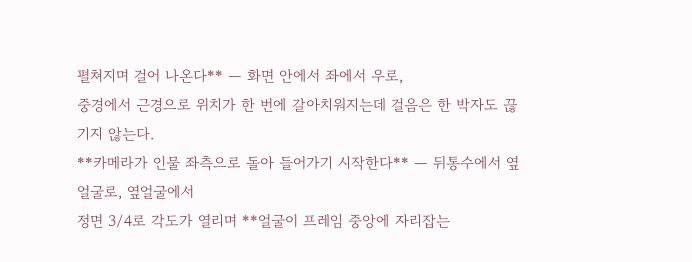펼쳐지며 걸어 나온다** — 화면 안에서 좌에서 우로,
중경에서 근경으로 위치가 한 번에 갈아치워지는데 걸음은 한 박자도 끊기지 않는다.
**카메라가 인물 좌측으로 돌아 들어가기 시작한다** — 뒤통수에서 옆얼굴로, 옆얼굴에서
정면 3/4로 각도가 열리며 **얼굴이 프레임 중앙에 자리잡는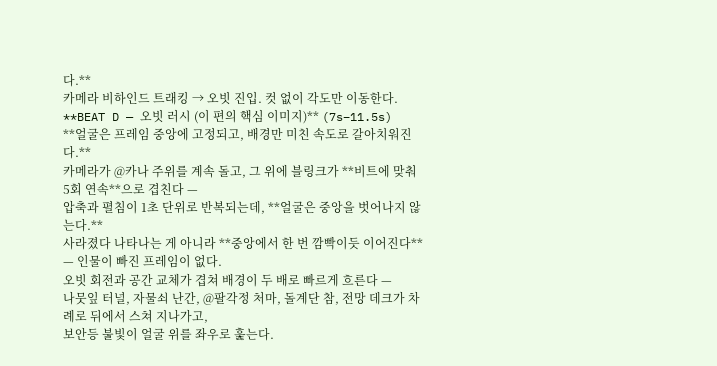다.**
카메라 비하인드 트래킹 → 오빗 진입. 컷 없이 각도만 이동한다.
**BEAT D — 오빗 러시 (이 편의 핵심 이미지)** (7s–11.5s)
**얼굴은 프레임 중앙에 고정되고, 배경만 미친 속도로 갈아치워진다.**
카메라가 @카나 주위를 계속 돌고, 그 위에 블링크가 **비트에 맞춰 5회 연속**으로 겹친다 —
압축과 펼침이 1초 단위로 반복되는데, **얼굴은 중앙을 벗어나지 않는다.**
사라졌다 나타나는 게 아니라 **중앙에서 한 번 깜빡이듯 이어진다** — 인물이 빠진 프레임이 없다.
오빗 회전과 공간 교체가 겹쳐 배경이 두 배로 빠르게 흐른다 —
나뭇잎 터널, 자물쇠 난간, @팔각정 처마, 돌계단 참, 전망 데크가 차례로 뒤에서 스쳐 지나가고,
보안등 불빛이 얼굴 위를 좌우로 훑는다.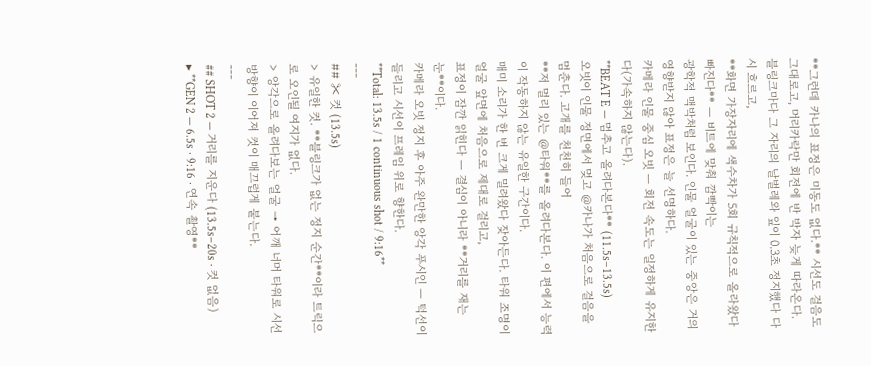**그런데 카나의 표정은 미동도 없다.** 시선도 걸음도 그대로고, 머리카락만 회전에 반 박자 늦게 따라온다.
블링크마다 그 자리의 날벌레와 잎이 0.3초 정지했다 다시 흐르고,
**화면 가장자리에 색수차가 5회 규칙적으로 올라왔다 빠진다** — 비트에 맞춰 깜빡이는
광학적 맥박처럼 보인다. 인물 얼굴이 있는 중앙은 거의 영향받지 않아 표정은 늘 선명하다.
카메라 인물 중심 오빗 — 회전 속도는 일정하게 유지한다(가속하지 않는다).
**BEAT E — 멈추고 올려다본다** (11.5s–13.5s)
오빗이 인물 정면에서 멎고 @카나가 처음으로 걸음을 멈춘다. 고개를 천천히 들어
**저 멀리 있는 @타워**를 올려다본다. 이 편에서 능력이 작동하지 않는 유일한 구간이다.
매미 소리가 한 번 크게 밀려왔다 잦아든다. 타워 조명이 얼굴 앞면에 처음으로 제대로 걸리고,
표정이 잠깐 읽힌다 — 결심이 아니라 **거리를 재는 눈**이다.
카메라 오빗 정지 후 아주 완만한 앙각 푸시인 — 턱선이 들리고 시선이 프레임 위로 향한다.
**Total: 13.5s / 1 continuous shot / 9:16**
---
## ✂ 컷 (13.5s)
> 유일한 컷. **블링크가 없는 정지 순간**이라 트릭으로 오인될 여지가 없다.
> 앙각으로 올려다보는 얼굴 → 어깨 너머 타워로 시선 방향이 이어져 컷이 매끄럽게 붙는다.
---
## SHOT 2 — 거리를 지운다 (13.5s–20s · 컷 없음)
▸ **GEN 2 — 6.5s · 9:16 · 연속 촬영**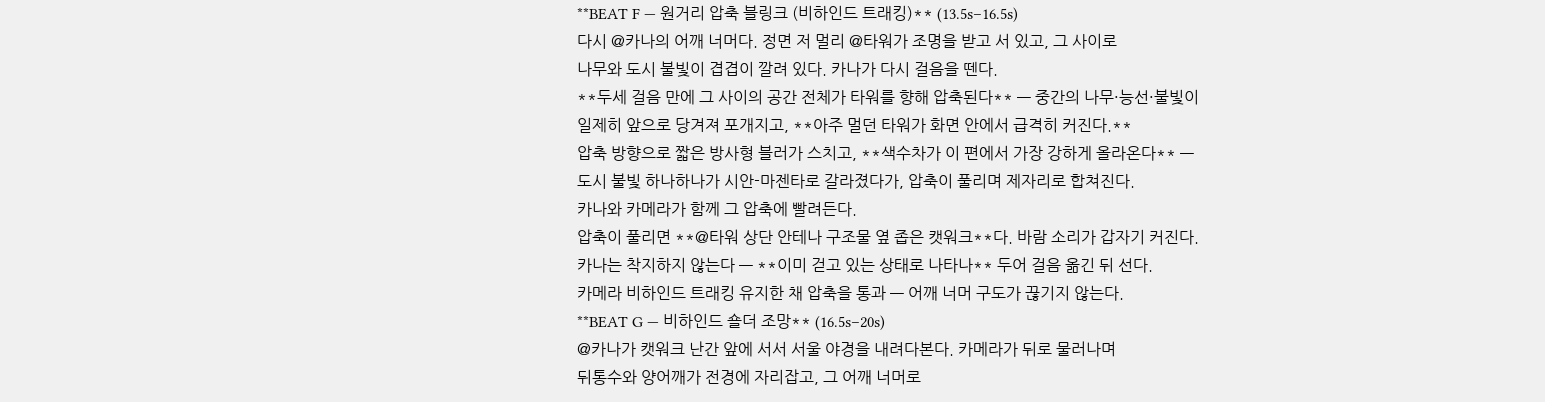**BEAT F — 원거리 압축 블링크 (비하인드 트래킹)** (13.5s–16.5s)
다시 @카나의 어깨 너머다. 정면 저 멀리 @타워가 조명을 받고 서 있고, 그 사이로
나무와 도시 불빛이 겹겹이 깔려 있다. 카나가 다시 걸음을 뗀다.
**두세 걸음 만에 그 사이의 공간 전체가 타워를 향해 압축된다** — 중간의 나무·능선·불빛이
일제히 앞으로 당겨져 포개지고, **아주 멀던 타워가 화면 안에서 급격히 커진다.**
압축 방향으로 짧은 방사형 블러가 스치고, **색수차가 이 편에서 가장 강하게 올라온다** —
도시 불빛 하나하나가 시안-마젠타로 갈라졌다가, 압축이 풀리며 제자리로 합쳐진다.
카나와 카메라가 함께 그 압축에 빨려든다.
압축이 풀리면 **@타워 상단 안테나 구조물 옆 좁은 캣워크**다. 바람 소리가 갑자기 커진다.
카나는 착지하지 않는다 — **이미 걷고 있는 상태로 나타나** 두어 걸음 옮긴 뒤 선다.
카메라 비하인드 트래킹 유지한 채 압축을 통과 — 어깨 너머 구도가 끊기지 않는다.
**BEAT G — 비하인드 숄더 조망** (16.5s–20s)
@카나가 캣워크 난간 앞에 서서 서울 야경을 내려다본다. 카메라가 뒤로 물러나며
뒤통수와 양어깨가 전경에 자리잡고, 그 어깨 너머로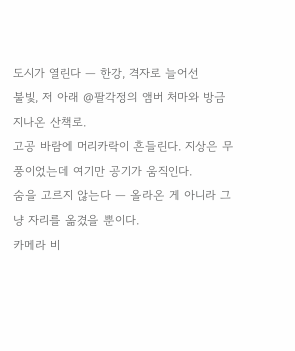도시가 열린다 — 한강, 격자로 늘어선
불빛, 저 아래 @팔각정의 앰버 처마와 방금 지나온 산책로.
고공 바람에 머리카락이 흔들린다. 지상은 무풍이었는데 여기만 공기가 움직인다.
숨을 고르지 않는다 — 올라온 게 아니라 그냥 자리를 옮겼을 뿐이다.
카메라 비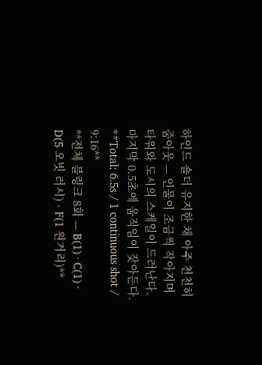하인드 숄더 유지한 채 아주 천천히 줌아웃 — 인물이 조금씩 작아지며
타워와 도시의 스케일이 드러난다. 마지막 0.5초에 움직임이 잦아든다.
**Total: 6.5s / 1 continuous shot / 9:16**
**전체 블링크 8회 — B(1) · C(1) · D(5 오빗 러시) · F(1 원거리)**